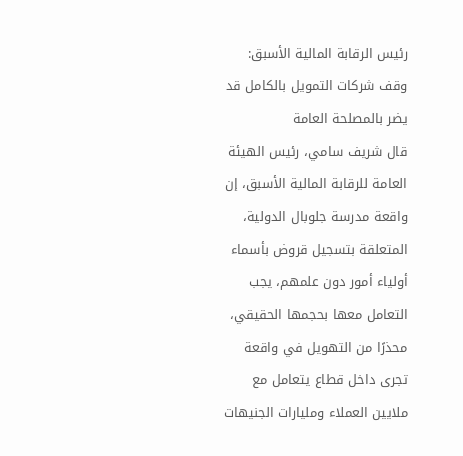رئيس الرقابة المالية الأسبق: وقف شركات التمويل بالكامل قد يضر بالمصلحة العامة
قال شريف سامي، رئيس الهيئة العامة للرقابة المالية الأسبق، إن واقعة مدرسة جلوبال الدولية، المتعلقة بتسجيل قروض بأسماء أولياء أمور دون علمهم، يجب التعامل معها بحجمها الحقيقي، محذرًا من التهويل في واقعة تجرى داخل قطاع يتعامل مع ملايين العملاء ومليارات الجنيهات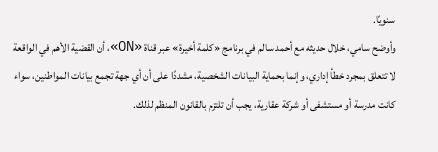سنويًا.
وأوضح سامي، خلال حديثه مع أحمد سالم في برنامج «كلمة أخيرة» عبر قناة «ON»، أن القضية الأهم في الواقعة لا تتعلق بمجرد خطأ إداري، وإنما بحماية البيانات الشخصية، مشددًا على أن أي جهة تجمع بيانات المواطنين، سواء كانت مدرسة أو مستشفى أو شركة عقارية، يجب أن تلتزم بالقانون المنظم لذلك.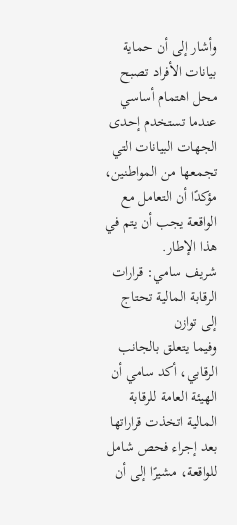وأشار إلى أن حماية بيانات الأفراد تصبح محل اهتمام أساسي عندما تستخدم إحدى الجهات البيانات التي تجمعها من المواطنين، مؤكدًا أن التعامل مع الواقعة يجب أن يتم في هذا الإطار.
شريف سامي: قرارات الرقابة المالية تحتاج إلى توازن
وفيما يتعلق بالجانب الرقابي، أكد سامي أن الهيئة العامة للرقابة المالية اتخذت قراراتها بعد إجراء فحص شامل للواقعة، مشيرًا إلى أن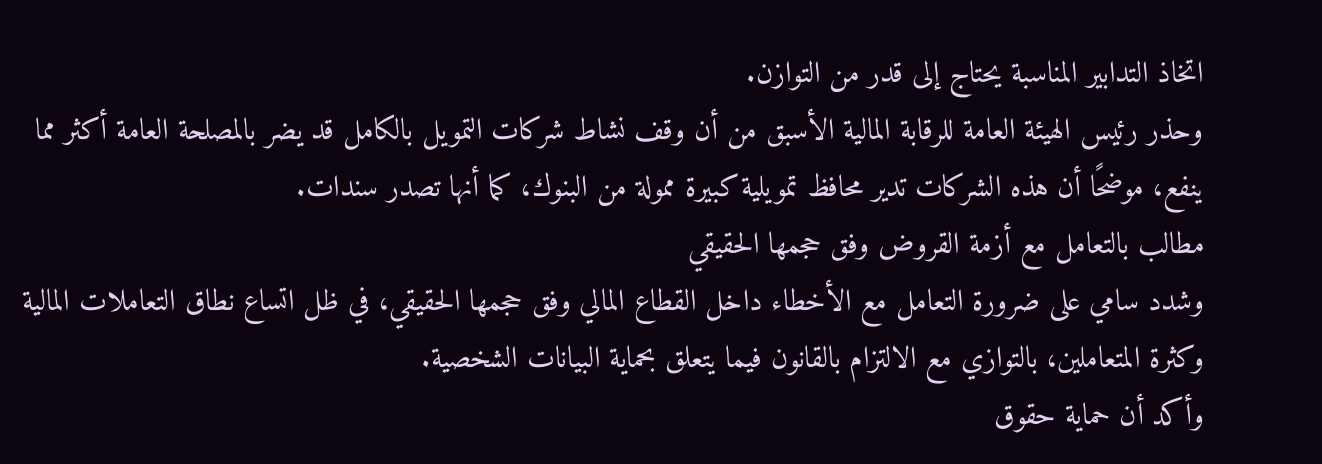اتخاذ التدابير المناسبة يحتاج إلى قدر من التوازن.
وحذر رئيس الهيئة العامة للرقابة المالية الأسبق من أن وقف نشاط شركات التمويل بالكامل قد يضر بالمصلحة العامة أكثر مما ينفع، موضحًا أن هذه الشركات تدير محافظ تمويلية كبيرة ممولة من البنوك، كما أنها تصدر سندات.
مطالب بالتعامل مع أزمة القروض وفق حجمها الحقيقي
وشدد سامي على ضرورة التعامل مع الأخطاء داخل القطاع المالي وفق حجمها الحقيقي، في ظل اتساع نطاق التعاملات المالية وكثرة المتعاملين، بالتوازي مع الالتزام بالقانون فيما يتعلق بحماية البيانات الشخصية.
وأكد أن حماية حقوق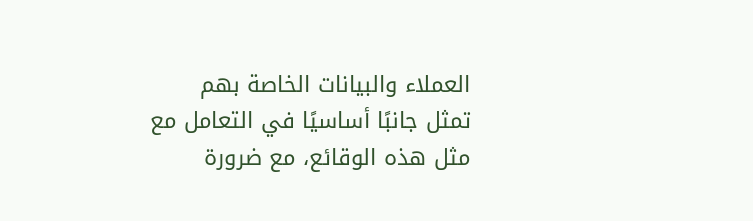العملاء والبيانات الخاصة بهم تمثل جانبًا أساسيًا في التعامل مع مثل هذه الوقائع، مع ضرورة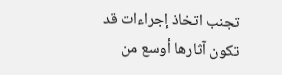تجنب اتخاذ إجراءات قد تكون آثارها أوسع من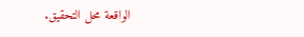الواقعة محل التحقيق.